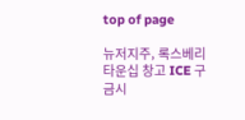top of page

뉴저지주, 록스베리 타운십 창고 ICE 구금시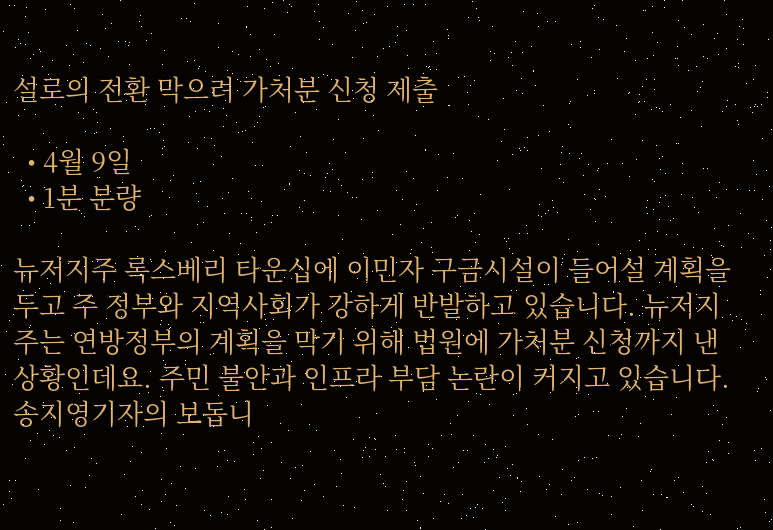설로의 전환 막으려 가처분 신청 제출

  • 4월 9일
  • 1분 분량

뉴저지주 록스베리 타운십에 이민자 구금시설이 들어설 계획을 두고 주 정부와 지역사회가 강하게 반발하고 있습니다. 뉴저지주는 연방정부의 계획을 막기 위해 법원에 가처분 신청까지 낸 상황인데요. 주민 불안과 인프라 부담 논란이 커지고 있습니다. 송지영기자의 보돕니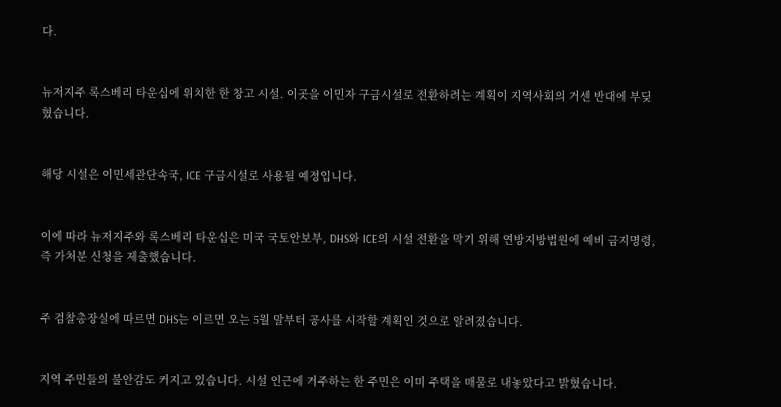다.


뉴저지주 록스베리 타운십에 위치한 한 창고 시설. 이곳을 이민자 구금시설로 전환하려는 계획이 지역사회의 거센 반대에 부딪혔습니다.


해당 시설은 이민세관단속국, ICE 구금시설로 사용될 예정입니다.


이에 따라 뉴저지주와 록스베리 타운십은 미국 국토안보부, DHS와 ICE의 시설 전환을 막기 위해 연방지방법원에 예비 금지명령, 즉 가처분 신청을 제출했습니다.


주 검찰총장실에 따르면 DHS는 이르면 오는 5월 말부터 공사를 시작할 계획인 것으로 알려졌습니다.


지역 주민들의 불안감도 커지고 있습니다. 시설 인근에 거주하는 한 주민은 이미 주택을 매물로 내놓았다고 밝혔습니다.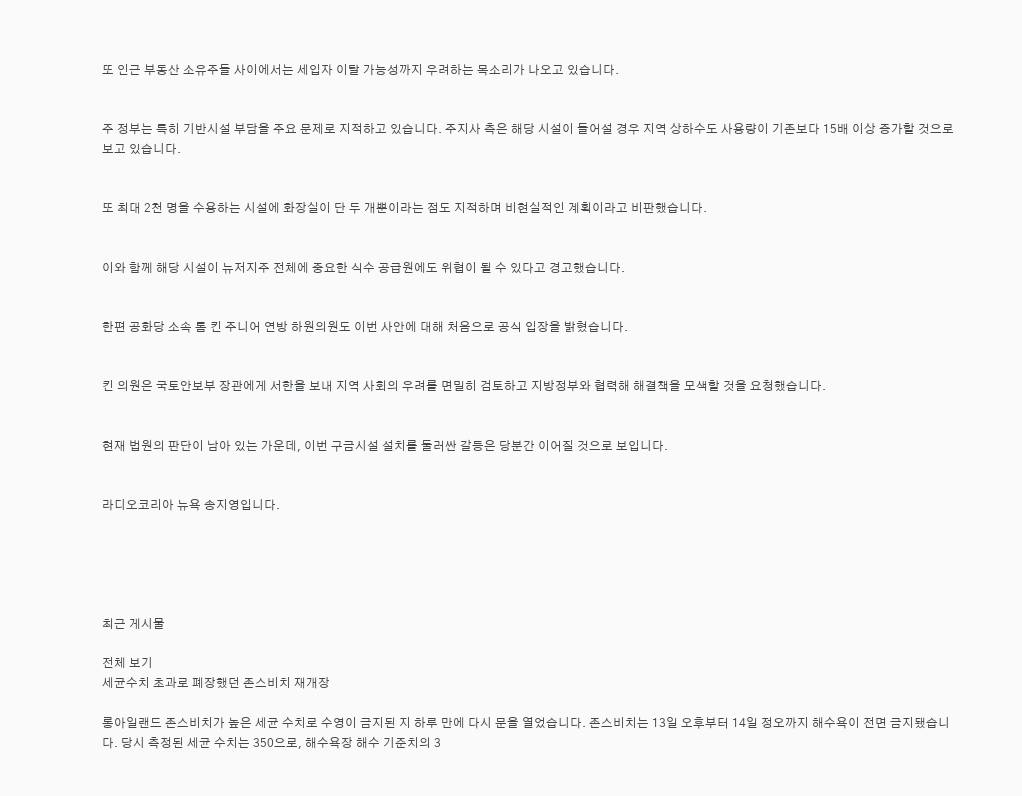또 인근 부동산 소유주들 사이에서는 세입자 이탈 가능성까지 우려하는 목소리가 나오고 있습니다.


주 정부는 특히 기반시설 부담을 주요 문제로 지적하고 있습니다. 주지사 측은 해당 시설이 들어설 경우 지역 상하수도 사용량이 기존보다 15배 이상 증가할 것으로 보고 있습니다.


또 최대 2천 명을 수용하는 시설에 화장실이 단 두 개뿐이라는 점도 지적하며 비현실적인 계획이라고 비판했습니다.


이와 함께 해당 시설이 뉴저지주 전체에 중요한 식수 공급원에도 위협이 될 수 있다고 경고했습니다.


한편 공화당 소속 톰 킨 주니어 연방 하원의원도 이번 사안에 대해 처음으로 공식 입장을 밝혔습니다.


킨 의원은 국토안보부 장관에게 서한을 보내 지역 사회의 우려를 면밀히 검토하고 지방정부와 협력해 해결책을 모색할 것을 요청했습니다.


현재 법원의 판단이 남아 있는 가운데, 이번 구금시설 설치를 둘러싼 갈등은 당분간 이어질 것으로 보입니다.


라디오코리아 뉴욕 송지영입니다.





최근 게시물

전체 보기
세균수치 초과로 폐장했던 존스비치 재개장

롱아일랜드 존스비치가 높은 세균 수치로 수영이 금지된 지 하루 만에 다시 문을 열었습니다. 존스비치는 13일 오후부터 14일 정오까지 해수욕이 전면 금지됐습니다. 당시 측정된 세균 수치는 350으로, 해수욕장 해수 기준치의 3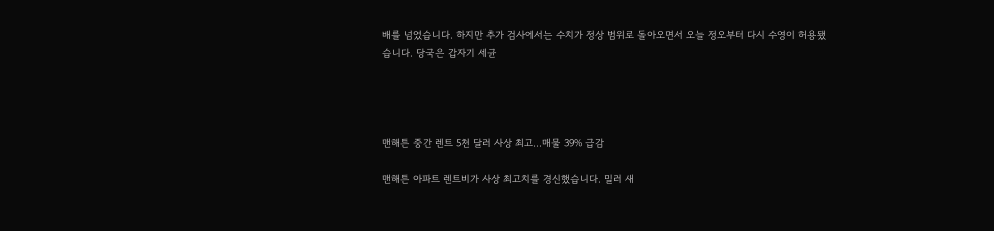배를 넘었습니다. 하지만 추가 검사에서는 수치가 정상 범위로 돌아오면서 오늘 정오부터 다시 수영이 허용됐습니다. 당국은 갑자기 세균




맨해튼 중간 렌트 5천 달러 사상 최고…매물 39% 급감

맨해튼 아파트 렌트비가 사상 최고치를 경신했습니다. 밀러 새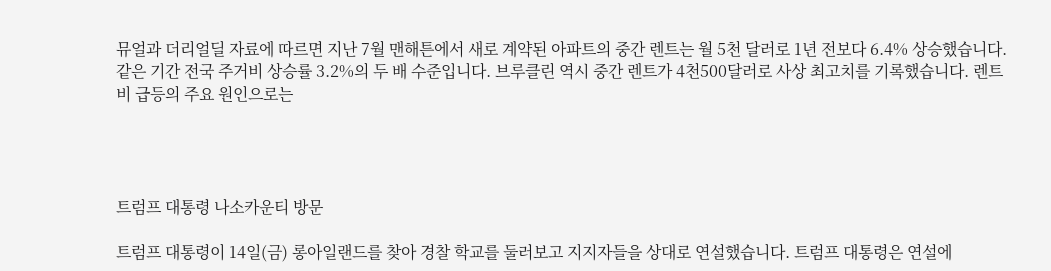뮤얼과 더리얼딜 자료에 따르면 지난 7월 맨해튼에서 새로 계약된 아파트의 중간 렌트는 월 5천 달러로 1년 전보다 6.4% 상승했습니다. 같은 기간 전국 주거비 상승률 3.2%의 두 배 수준입니다. 브루클린 역시 중간 렌트가 4천500달러로 사상 최고치를 기록했습니다. 렌트비 급등의 주요 원인으로는




트럼프 대통령 나소카운티 방문

트럼프 대통령이 14일(금) 롱아일랜드를 찾아 경찰 학교를 둘러보고 지지자들을 상대로 연설했습니다. 트럼프 대통령은 연설에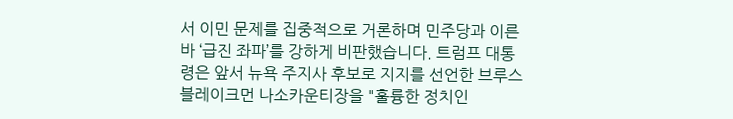서 이민 문제를 집중적으로 거론하며 민주당과 이른바 ‘급진 좌파’를 강하게 비판했습니다. 트럼프 대통령은 앞서 뉴욕 주지사 후보로 지지를 선언한 브루스 블레이크먼 나소카운티장을 "훌륭한 정치인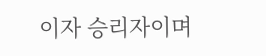이자 승리자이며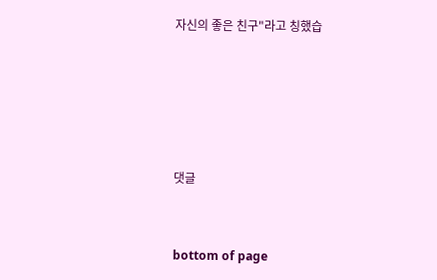자신의 좋은 친구"라고 칭했습





댓글


bottom of page